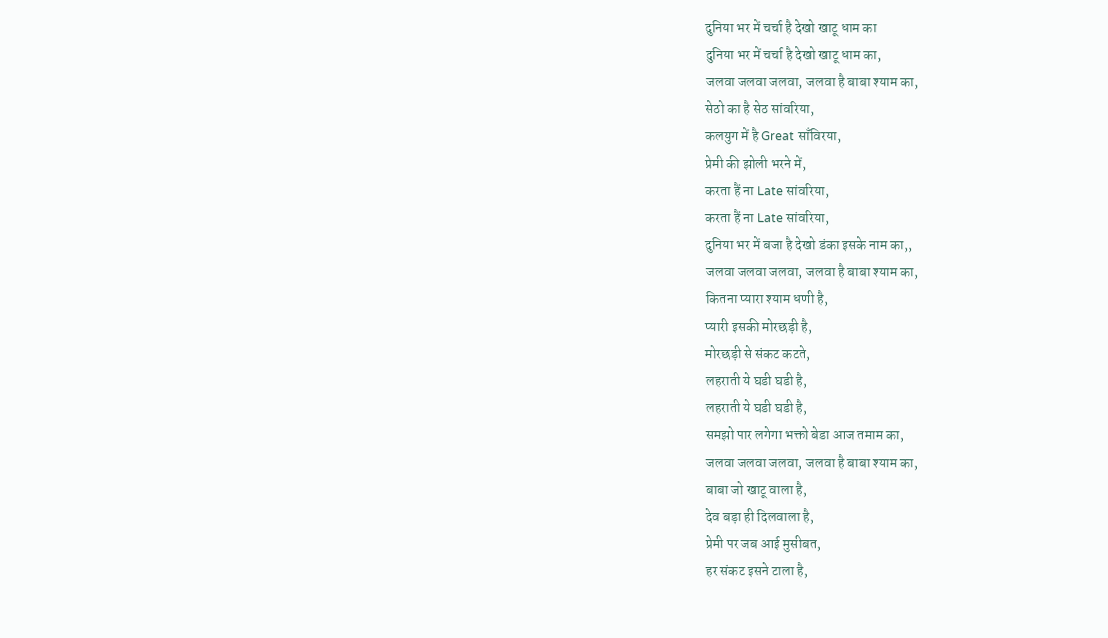दुनिया भर में चर्चा है देखो खाटू धाम का
दुनिया भर में चर्चा है देखो खाटू धाम का,
जलवा जलवा जलवा, जलवा है बाबा श्याम का,
सेठो का है सेठ सांवरिया,
कलयुग में है Great साँविरया,
प्रेमी की झोली भरने में,
करता हैं ना Late सांवरिया,
करता हैं ना Late सांवरिया,
दुनिया भर में बजा है देखो डंका इसके नाम का,,
जलवा जलवा जलवा, जलवा है बाबा श्याम का,
कितना प्यारा श्याम धणी है,
प्यारी इसकी मोरछड़ी है,
मोरछड़ी से संकट कटते,
लहराती ये घडी घडी है,
लहराती ये घडी घडी है,
समझो पार लगेगा भक्तो बेडा आज तमाम का,
जलवा जलवा जलवा, जलवा है बाबा श्याम का,
बाबा जो खाटू वाला है,
देव बड़ा ही दिलवाला है,
प्रेमी पर जब आई मुसीबत,
हर संकट इसने टाला है,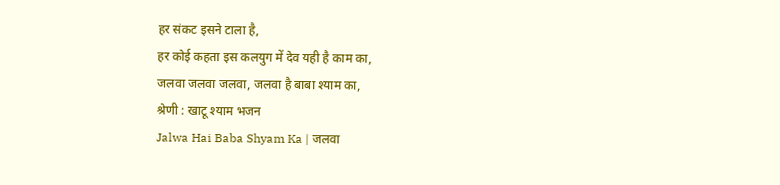हर संकट इसने टाला है,
हर कोई कहता इस कलयुग में देव यही है काम का,
जलवा जलवा जलवा, जलवा है बाबा श्याम का,
श्रेणी : खाटू श्याम भजन
Jalwa Hai Baba Shyam Ka | जलवा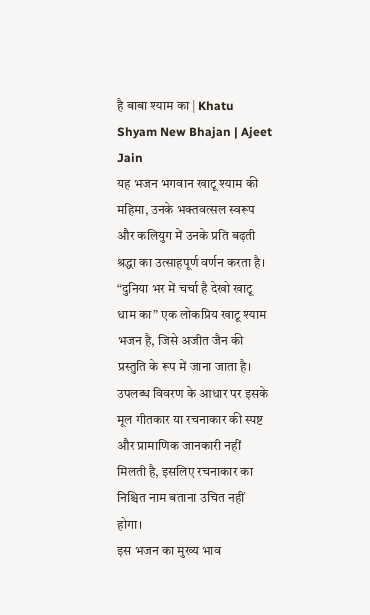है बाबा श्याम का | Khatu Shyam New Bhajan | Ajeet Jain
यह भजन भगवान खाटू श्याम की महिमा, उनके भक्तवत्सल स्वरूप और कलियुग में उनके प्रति बढ़ती श्रद्धा का उत्साहपूर्ण वर्णन करता है। “दुनिया भर में चर्चा है देखो खाटू धाम का” एक लोकप्रिय खाटू श्याम भजन है, जिसे अजीत जैन की प्रस्तुति के रूप में जाना जाता है। उपलब्ध विवरण के आधार पर इसके मूल गीतकार या रचनाकार की स्पष्ट और प्रामाणिक जानकारी नहीं मिलती है, इसलिए रचनाकार का निश्चित नाम बताना उचित नहीं होगा।
इस भजन का मुख्य भाव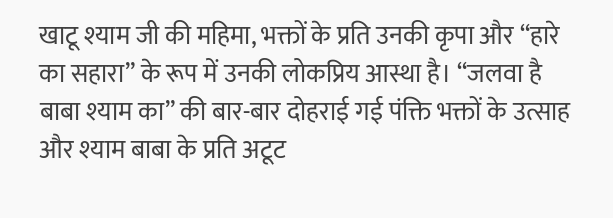खाटू श्याम जी की महिमा, भक्तों के प्रति उनकी कृपा और “हारे का सहारा” के रूप में उनकी लोकप्रिय आस्था है। “जलवा है बाबा श्याम का” की बार-बार दोहराई गई पंक्ति भक्तों के उत्साह और श्याम बाबा के प्रति अटूट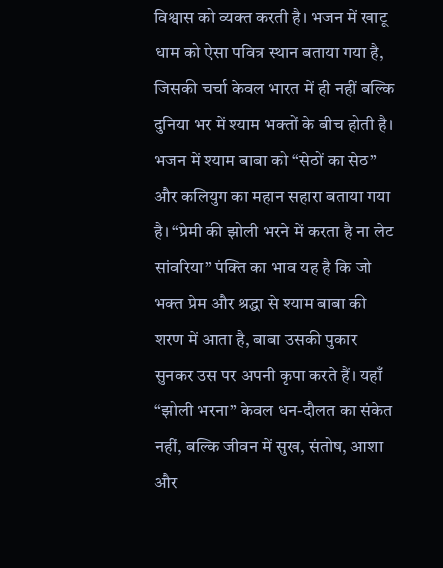विश्वास को व्यक्त करती है। भजन में खाटू धाम को ऐसा पवित्र स्थान बताया गया है, जिसकी चर्चा केवल भारत में ही नहीं बल्कि दुनिया भर में श्याम भक्तों के बीच होती है।
भजन में श्याम बाबा को “सेठों का सेठ” और कलियुग का महान सहारा बताया गया है। “प्रेमी की झोली भरने में करता है ना लेट सांवरिया” पंक्ति का भाव यह है कि जो भक्त प्रेम और श्रद्धा से श्याम बाबा की शरण में आता है, बाबा उसकी पुकार सुनकर उस पर अपनी कृपा करते हैं। यहाँ “झोली भरना” केवल धन-दौलत का संकेत नहीं, बल्कि जीवन में सुख, संतोष, आशा और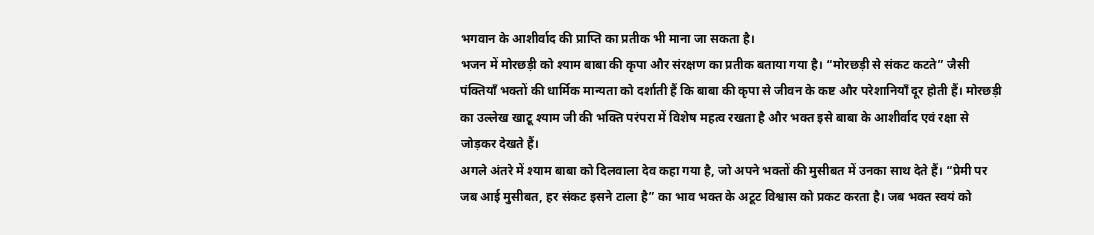भगवान के आशीर्वाद की प्राप्ति का प्रतीक भी माना जा सकता है।
भजन में मोरछड़ी को श्याम बाबा की कृपा और संरक्षण का प्रतीक बताया गया है। “मोरछड़ी से संकट कटते” जैसी पंक्तियाँ भक्तों की धार्मिक मान्यता को दर्शाती हैं कि बाबा की कृपा से जीवन के कष्ट और परेशानियाँ दूर होती हैं। मोरछड़ी का उल्लेख खाटू श्याम जी की भक्ति परंपरा में विशेष महत्व रखता है और भक्त इसे बाबा के आशीर्वाद एवं रक्षा से जोड़कर देखते हैं।
अगले अंतरे में श्याम बाबा को दिलवाला देव कहा गया है, जो अपने भक्तों की मुसीबत में उनका साथ देते हैं। “प्रेमी पर जब आई मुसीबत, हर संकट इसने टाला है” का भाव भक्त के अटूट विश्वास को प्रकट करता है। जब भक्त स्वयं को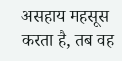असहाय महसूस करता है, तब वह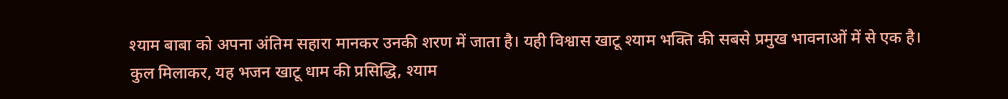श्याम बाबा को अपना अंतिम सहारा मानकर उनकी शरण में जाता है। यही विश्वास खाटू श्याम भक्ति की सबसे प्रमुख भावनाओं में से एक है।
कुल मिलाकर, यह भजन खाटू धाम की प्रसिद्धि, श्याम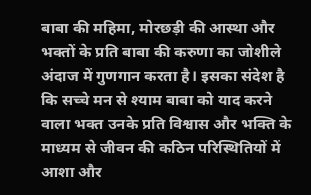बाबा की महिमा, मोरछड़ी की आस्था और भक्तों के प्रति बाबा की करुणा का जोशीले अंदाज में गुणगान करता है। इसका संदेश है कि सच्चे मन से श्याम बाबा को याद करने वाला भक्त उनके प्रति विश्वास और भक्ति के माध्यम से जीवन की कठिन परिस्थितियों में आशा और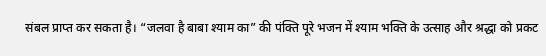संबल प्राप्त कर सकता है। “जलवा है बाबा श्याम का” की पंक्ति पूरे भजन में श्याम भक्ति के उत्साह और श्रद्धा को प्रकट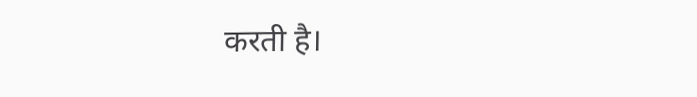करती है।